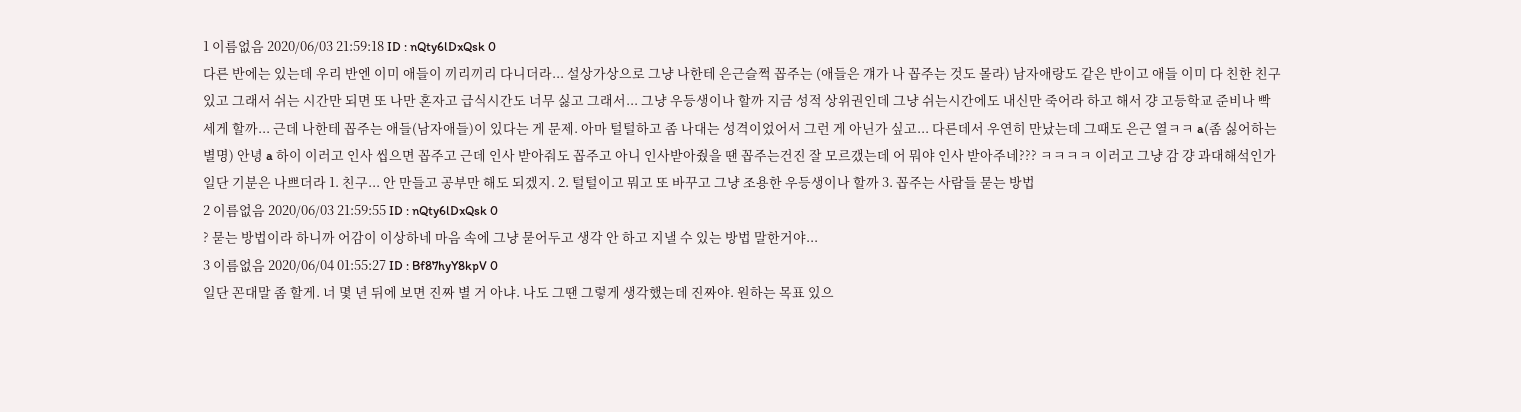1 이름없음 2020/06/03 21:59:18 ID : nQty6lDxQsk 0
다른 반에는 있는데 우리 반엔 이미 애들이 끼리끼리 다니더라... 설상가상으로 그냥 나한테 은근슬쩍 꼽주는 (애들은 걔가 나 꼽주는 것도 몰라) 남자애랑도 같은 반이고 애들 이미 다 친한 친구 있고 그래서 쉬는 시간만 되면 또 나만 혼자고 급식시간도 너무 싫고 그래서... 그냥 우등생이나 할까 지금 성적 상위권인데 그냥 쉬는시간에도 내신만 죽어라 하고 해서 걍 고등학교 준비나 빡세게 할까... 근데 나한테 꼽주는 애들(남자애들)이 있다는 게 문제. 아마 털털하고 좀 나대는 성격이었어서 그런 게 아닌가 싶고... 다른데서 우연히 만났는데 그때도 은근 열ㅋㅋ a(좀 싫어하는 별명) 안녕 a 하이 이러고 인사 씹으면 꼽주고 근데 인사 받아줘도 꼽주고 아니 인사받아줬을 땐 꼽주는건진 잘 모르갰는데 어 뭐야 인사 받아주네??? ㅋㅋㅋㅋ 이러고 그냥 감 걍 과대해석인가 일단 기분은 나쁘더라 1. 친구... 안 만들고 공부만 해도 되겠지. 2. 털털이고 뭐고 또 바꾸고 그냥 조용한 우등생이나 할까 3. 꼽주는 사람들 묻는 방법
2 이름없음 2020/06/03 21:59:55 ID : nQty6lDxQsk 0
? 묻는 방법이라 하니까 어감이 이상하네 마음 속에 그냥 묻어두고 생각 안 하고 지낼 수 있는 방법 말한거야...
3 이름없음 2020/06/04 01:55:27 ID : Bf87hyY8kpV 0
일단 꼰대말 좀 할게. 너 몇 년 뒤에 보면 진짜 별 거 아냐. 나도 그땐 그렇게 생각했는데 진짜야. 원하는 목표 있으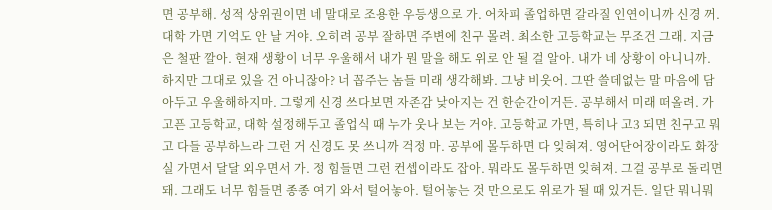면 공부해. 성적 상위권이면 네 말대로 조용한 우등생으로 가. 어차피 졸업하면 갈라질 인연이니까 신경 꺼. 대학 가면 기억도 안 날 거야. 오히려 공부 잘하면 주변에 친구 몰려. 최소한 고등학교는 무조건 그래. 지금은 철판 깔아. 현재 생황이 너무 우울해서 내가 뭔 말을 해도 위로 안 될 걸 알아. 내가 네 상황이 아니니까. 하지만 그대로 있을 건 아니잖아? 너 꼽주는 놈들 미래 생각해봐. 그냥 비웃어. 그딴 쓸데없는 말 마음에 담아두고 우울해하지마. 그렇게 신경 쓰다보면 자존감 낮아지는 건 한순간이거든. 공부해서 미래 떠올려. 가고픈 고등학교, 대학 설정해두고 졸업식 때 누가 웃나 보는 거야. 고등학교 가면, 특히나 고3 되면 친구고 뭐고 다들 공부하느라 그런 거 신경도 못 쓰니까 걱정 마. 공부에 몰두하면 다 잊혀져. 영어단어장이라도 화장실 가면서 달달 외우면서 가. 정 힘들면 그런 컨셉이라도 잡아. 뭐라도 몰두하면 잊혀져. 그걸 공부로 돌리면 돼. 그래도 너무 힘들면 종종 여기 와서 털어놓아. 털어놓는 것 만으로도 위로가 될 때 있거든. 일단 뭐니뭐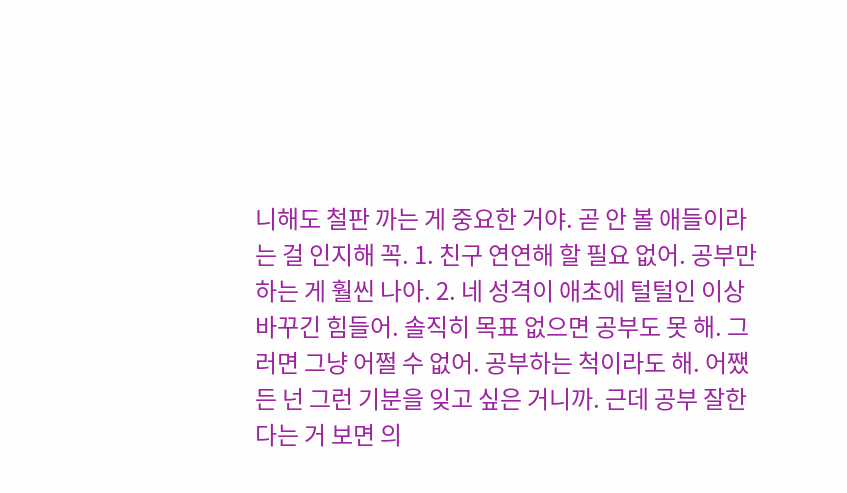니해도 철판 까는 게 중요한 거야. 곧 안 볼 애들이라는 걸 인지해 꼭. 1. 친구 연연해 할 필요 없어. 공부만 하는 게 훨씬 나아. 2. 네 성격이 애초에 털털인 이상 바꾸긴 힘들어. 솔직히 목표 없으면 공부도 못 해. 그러면 그냥 어쩔 수 없어. 공부하는 척이라도 해. 어쨌든 넌 그런 기분을 잊고 싶은 거니까. 근데 공부 잘한다는 거 보면 의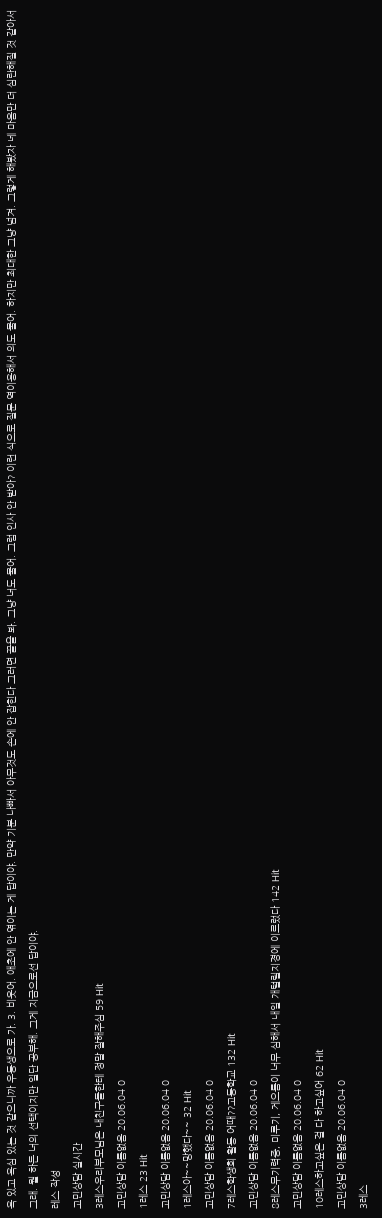욕 있고 욕심 있는 것 같으니까 우등생으로 가. 3. 비웃어. 애초에 안 엮이는 게 답이야. 만약 기분 나빠서 아무것도 손에 안 잡힌다 그러면 끝을 봐. 그냥 너도 물어. 그럼 인사 안 받아? 이런 식으로 질문 역이용해서 의도 물어. 하지만 최대한 그냥 넘겨. 그렇게 해봤자 네 마음만 더 심란해질 것 같아서 그래. 뭘 하든 너의 선택이지만 일단 공부해. 그게 지금으로선 답이야.
레스 작성
고민상담 실시간
3레스우리부모님은 내친구들한테 정말 잘해주심 59 Hit
고민상담 이름없음 20.06.04 0
1레스 23 Hit
고민상담 이름없음 20.06.04 0
1레스아~~망했다~~ 32 Hit
고민상담 이름없음 20.06.04 0
7레스학생회 활동 어때??고등학교 132 Hit
고민상담 이름없음 20.06.04 0
8레스무기력증, 미루기, 게으름이 너무 심해서 내일 개털릴지경에 이르렀다 142 Hit
고민상담 이름없음 20.06.04 0
10레스하고싶은 걸 다 하고싶어 62 Hit
고민상담 이름없음 20.06.04 0
3레스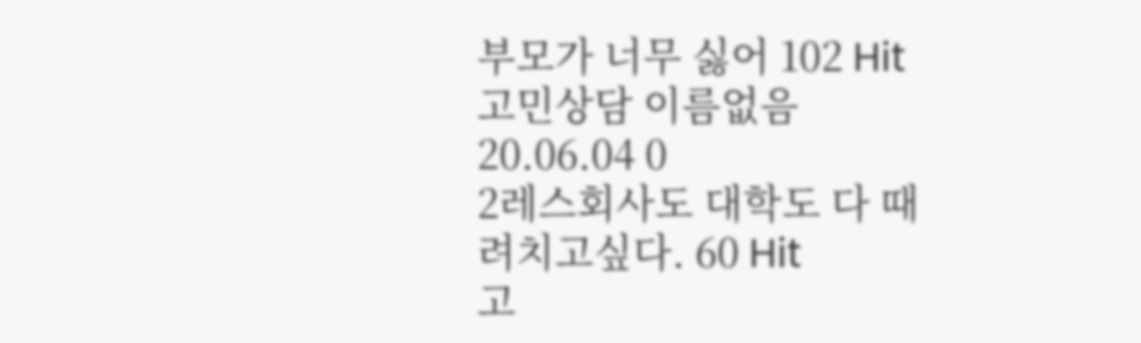부모가 너무 싫어 102 Hit
고민상담 이름없음 20.06.04 0
2레스회사도 대학도 다 때려치고싶다. 60 Hit
고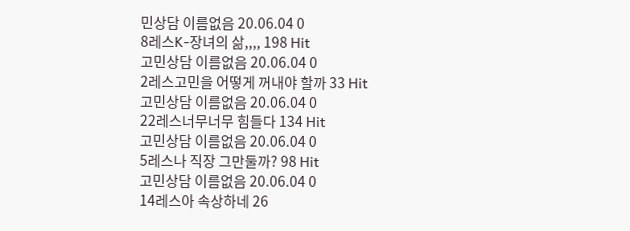민상담 이름없음 20.06.04 0
8레스K-장녀의 삶,,,, 198 Hit
고민상담 이름없음 20.06.04 0
2레스고민을 어떻게 꺼내야 할까 33 Hit
고민상담 이름없음 20.06.04 0
22레스너무너무 힘들다 134 Hit
고민상담 이름없음 20.06.04 0
5레스나 직장 그만둘까? 98 Hit
고민상담 이름없음 20.06.04 0
14레스아 속상하네 26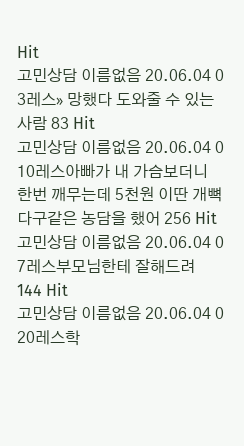Hit
고민상담 이름없음 20.06.04 0
3레스» 망했다 도와줄 수 있는 사람 83 Hit
고민상담 이름없음 20.06.04 0
10레스아빠가 내 가슴보더니 한번 깨무는데 5천원 이딴 개뼉다구같은 농담을 했어 256 Hit
고민상담 이름없음 20.06.04 0
7레스부모님한테 잘해드려 144 Hit
고민상담 이름없음 20.06.04 0
20레스학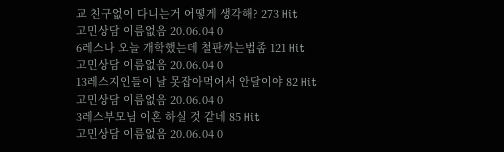교 친구없이 다니는거 어떻게 생각해? 273 Hit
고민상담 이름없음 20.06.04 0
6레스나 오늘 개학했는데 철판까는법좀 121 Hit
고민상담 이름없음 20.06.04 0
13레스지인들이 날 못잡아먹어서 안달이야 82 Hit
고민상담 이름없음 20.06.04 0
3레스부모님 이혼 하실 것 같네 85 Hit
고민상담 이름없음 20.06.04 0